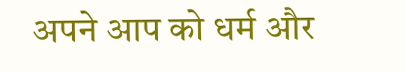अपने आप को धर्म और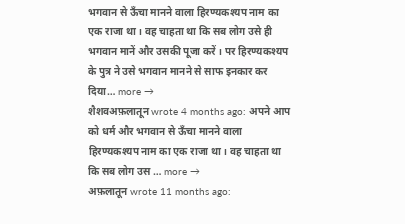भगवान से ऊँचा मानने वाला हिरण्यकश्यप नाम का एक राजा था। वह चाहता था कि सब लोग उसे ही भगवान मानें और उसकी पूजा करें । पर हिरण्यकश्यप के पुत्र ने उसे भगवान मानने से साफ इनकार कर दिया… more →
शैशवअफ़लातून wrote 4 months ago: अपने आप को धर्म और भगवान से ऊँचा मानने वाला हिरण्यकश्यप नाम का एक राजा था। वह चाहता था कि सब लोग उस … more →
अफ़लातून wrote 11 months ago: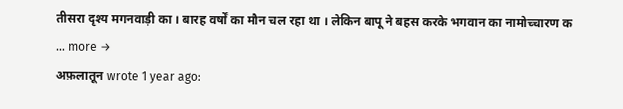तीसरा दृश्य मगनवाड़ी का । बारह वर्षों का मौन चल रहा था । लेकिन बापू ने बहस करके भगवान का नामोच्चारण क … more →
अफ़लातून wrote 1 year ago: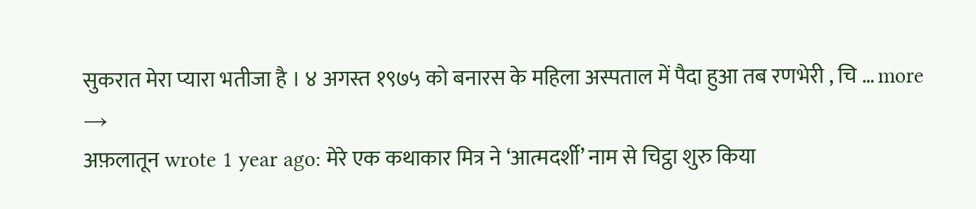सुकरात मेरा प्यारा भतीजा है । ४ अगस्त १९७५ को बनारस के महिला अस्पताल में पैदा हुआ तब रणभेरी , चि … more →
अफ़लातून wrote 1 year ago: मेरे एक कथाकार मित्र ने ‘आत्मदर्शी’ नाम से चिट्ठा शुरु किया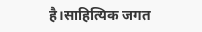है।साहित्यिक जगत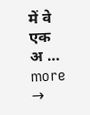में वे एक अ … more →